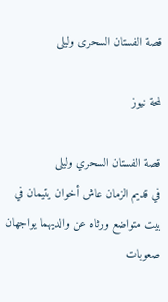قصة الفستان السحرى وليلى

لمحة نيوز

قصة الفستان السحري وليلى
في قديم الزمان عاش أخوان يتيمان في بيت متواضع ورثاه عن والديهما يواجهان صعوبات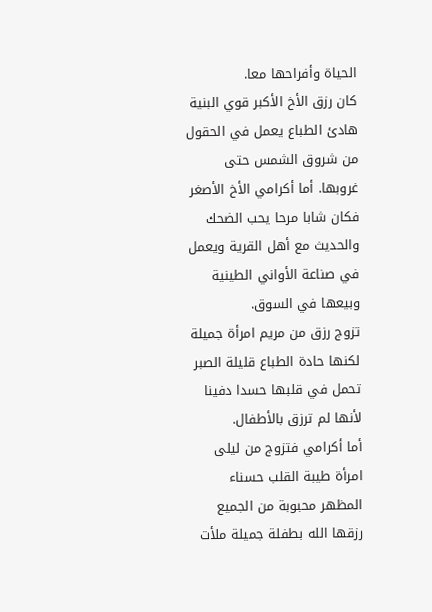الحياة وأفراحها معا.
كان رزق الأخ الأكبر قوي البنية هادئ الطباع يعمل في الحقول من شروق الشمس حتى غروبها. أما أكرامي الأخ الأصغر فكان شابا مرحا يحب الضحك والحديث مع أهل القرية ويعمل في صناعة الأواني الطينية وبيعها في السوق.
تزوج رزق من مريم امرأة جميلة لكنها حادة الطباع قليلة الصبر تحمل في قلبها حسدا دفينا لأنها لم ترزق بالأطفال.
أما أكرامي فتزوج من ليلى امرأة طيبة القلب حسناء المظهر محبوبة من الجميع رزقها الله بطفلة جميلة ملأت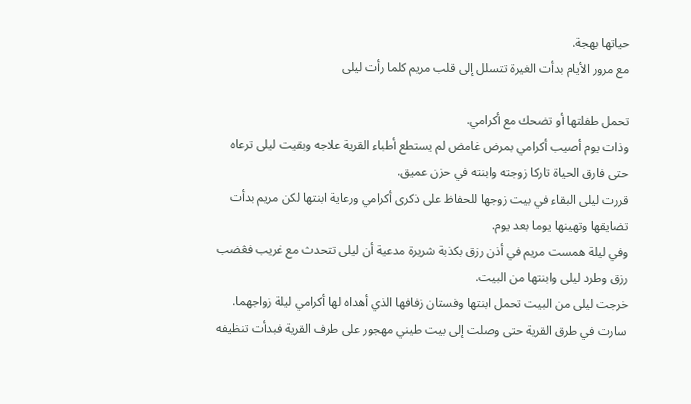حياتها بهجة.
مع مرور الأيام بدأت الغيرة تتسلل إلى قلب مريم كلما رأت ليلى

تحمل طفلتها أو تضحك مع أكرامي.
وذات يوم أصيب أكرامي بمرض غامض لم يستطع أطباء القرية علاجه وبقيت ليلى ترعاه حتى فارق الحياة تاركا زوجته وابنته في حزن عميق.
قررت ليلى البقاء في بيت زوجها للحفاظ على ذكرى أكرامي ورعاية ابنتها لكن مريم بدأت تضايقها وتهينها يوما بعد يوم.
وفي ليلة همست مريم في أذن رزق بكذبة شريرة مدعية أن ليلى تتحدث مع غريب فڠضب رزق وطرد ليلى وابنتها من البيت.
خرجت ليلى من البيت تحمل ابنتها وفستان زفافها الذي أهداه لها أكرامي ليلة زواجهما.
سارت في طرق القرية حتى وصلت إلى بيت طيني مهجور على طرف القرية فبدأت تنظيفه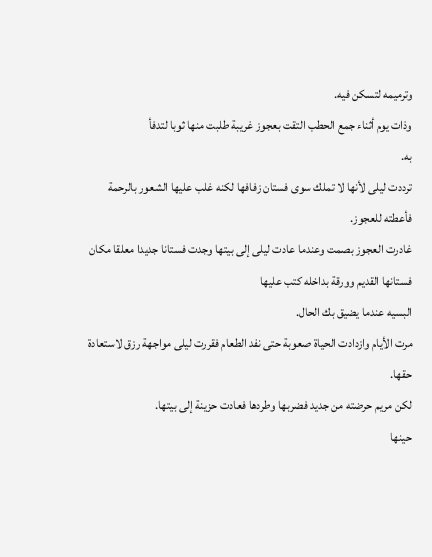وترميمه لتسكن فيه.
وذات يوم أثناء جمع الحطب التقت بعجوز غريبة طلبت منها ثوبا لتدفأ
به.
ترددت ليلى لأنها لا تملك سوى فستان زفافها لكنه غلب عليها الشعور بالرحمة فأعطته للعجوز.
غادرت العجوز بصمت وعندما عادت ليلى إلى بيتها وجدت فستانا جديدا معلقا مكان فستانها القديم وورقة بداخله كتب عليها
البسيه عندما يضيق بك الحال.
مرت الأيام وازدادت الحياة صعوبة حتى نفد الطعام فقررت ليلى مواجهة رزق لاستعادة حقها.
لكن مريم حرضته من جديد فضربها وطردها فعادت حزينة إلى بيتها.
حينها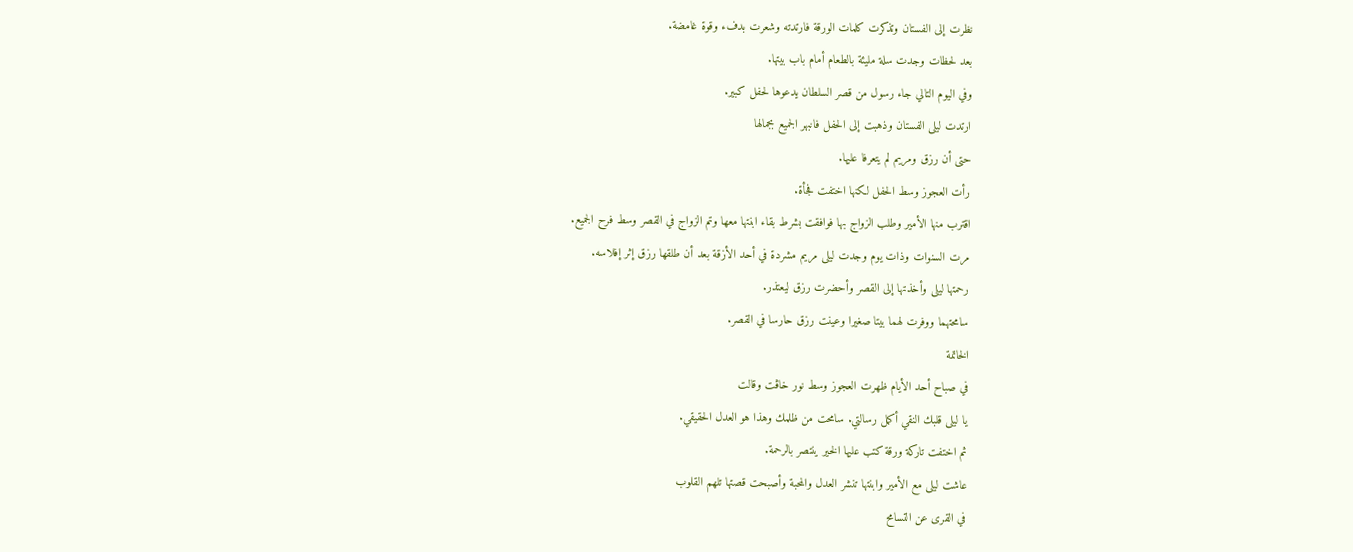نظرت إلى الفستان وتذكرت كلمات الورقة فارتدته وشعرت بدفء وقوة غامضة.
بعد لحظات وجدت سلة مليئة بالطعام أمام باب بيتها.
وفي اليوم التالي جاء رسول من قصر السلطان يدعوها لحفل كبير.
ارتدت ليلى الفستان وذهبت إلى الحفل فانبهر الجميع بجمالها
حتى أن رزق ومريم لم يتعرفا عليها.
رأت العجوز وسط الحفل لكنها اختفت فجأة.
اقترب منها الأمير وطلب الزواج بها فوافقت بشرط بقاء ابنتها معها وتم الزواج في القصر وسط فرح الجميع.
مرت السنوات وذات يوم وجدت ليلى مريم مشردة في أحد الأزقة بعد أن طلقها رزق إثر إفلاسه.
رحمتها ليلى وأخذتها إلى القصر وأحضرت رزق ليعتذر.
سامحتهما ووفرت لهما بيتا صغيرا وعينت رزق حارسا في القصر.
الخاتمة
في صباح أحد الأيام ظهرت العجوز وسط نور خاڤت وقالت
يا ليلى قلبك النقي أكمل رسالتي. سامحت من ظلمك وهذا هو العدل الحقيقي.
ثم اختفت تاركة ورقة كتب عليها الخير ينتصر بالرحمة.
عاشت ليلى مع الأمير وابنتها تنشر العدل والمحبة وأصبحت قصتها تلهم القلوب
في القرى عن التسامح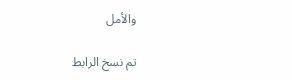والأمل

تم نسخ الرابط